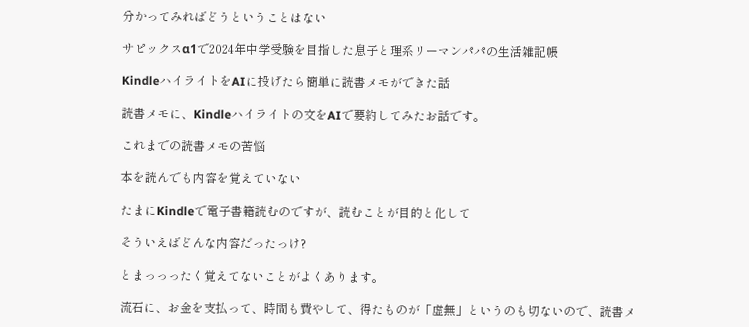分かってみればどうということはない

サピックスα1で2024年中学受験を目指した息子と理系リーマンパパの生活雑記帳

KindleハイライトをAIに投げたら簡単に読書メモができた話

読書メモに、Kindleハイライトの文をAIで要約してみたお話です。

これまでの読書メモの苦悩

本を読んでも内容を覚えていない

たまにKindleで電子書籍読むのですが、読むことが目的と化して

そういえばどんな内容だったっけ?

とまっっったく覚えてないことがよくあります。

流石に、お金を支払って、時間も費やして、得たものが「虚無」というのも切ないので、読書メ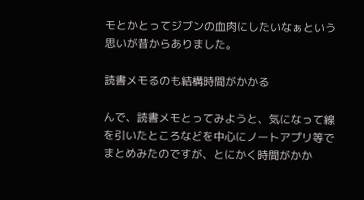モとかとってジブンの血肉にしたいなぁという思いが昔からありました。

読書メモるのも結構時間がかかる

んで、読書メモとってみようと、気になって線を引いたところなどを中心にノートアプリ等でまとめみたのですが、とにかく時間がかか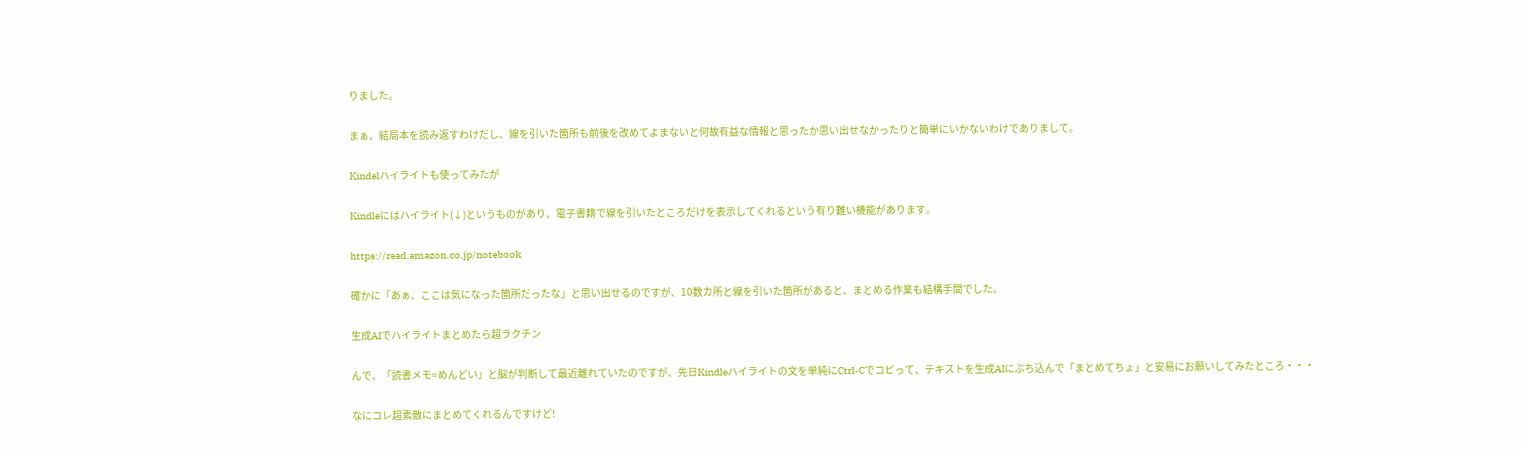りました。

まぁ、結局本を読み返すわけだし、線を引いた箇所も前後を改めてよまないと何故有益な情報と思ったか思い出せなかったりと簡単にいかないわけでありまして。

Kindelハイライトも使ってみたが

Kindleにはハイライト(↓)というものがあり、電子書籍で線を引いたところだけを表示してくれるという有り難い機能があります。

https://read.amazon.co.jp/notebook

確かに「あぁ、ここは気になった箇所だったな」と思い出せるのですが、10数カ所と線を引いた箇所があると、まとめる作業も結構手間でした。

生成AIでハイライトまとめたら超ラクチン

んで、「読書メモ=めんどい」と脳が判断して最近離れていたのですが、先日Kindleハイライトの文を単純にCtrl-Cでコピって、テキストを生成AIにぶち込んで「まとめてちょ」と安易にお願いしてみたところ・・・

なにコレ超素敵にまとめてくれるんですけど!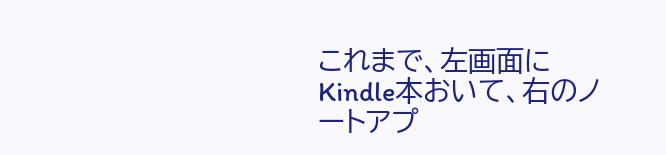これまで、左画面にKindle本おいて、右のノートアプ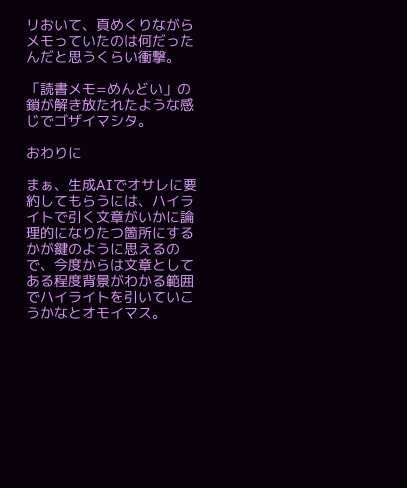リおいて、頁めくりながらメモっていたのは何だったんだと思うくらい衝撃。

「読書メモ=めんどい」の鎖が解き放たれたような感じでゴザイマシタ。

おわりに

まぁ、生成AIでオサレに要約してもらうには、ハイライトで引く文章がいかに論理的になりたつ箇所にするかが鍵のように思えるので、今度からは文章としてある程度背景がわかる範囲でハイライトを引いていこうかなとオモイマス。